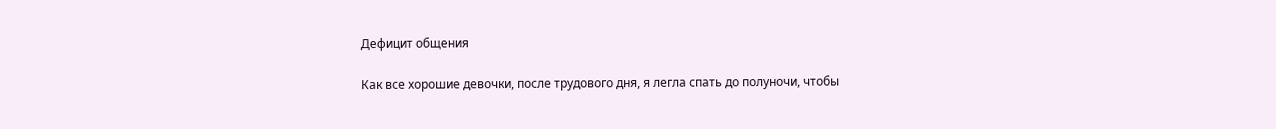Дефицит общения

Как все хорошие девочки, после трудового дня, я легла спать до полуночи, чтобы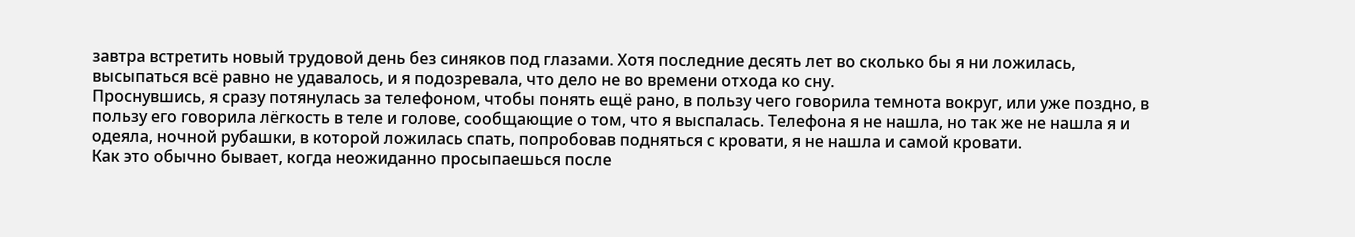завтра встретить новый трудовой день без синяков под глазами. Хотя последние десять лет во сколько бы я ни ложилась, высыпаться всё равно не удавалось, и я подозревала, что дело не во времени отхода ко сну.
Проснувшись, я сразу потянулась за телефоном, чтобы понять ещё рано, в пользу чего говорила темнота вокруг, или уже поздно, в пользу его говорила лёгкость в теле и голове, сообщающие о том, что я выспалась. Телефона я не нашла, но так же не нашла я и одеяла, ночной рубашки, в которой ложилась спать, попробовав подняться с кровати, я не нашла и самой кровати.
Как это обычно бывает, когда неожиданно просыпаешься после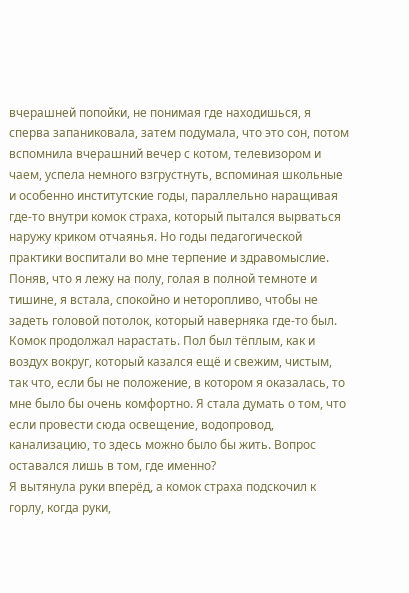вчерашней попойки, не понимая где находишься, я сперва запаниковала, затем подумала, что это сон, потом вспомнила вчерашний вечер с котом, телевизором и чаем, успела немного взгрустнуть, вспоминая школьные и особенно институтские годы, параллельно наращивая где-то внутри комок страха, который пытался вырваться наружу криком отчаянья. Но годы педагогической практики воспитали во мне терпение и здравомыслие.
Поняв, что я лежу на полу, голая в полной темноте и тишине, я встала, спокойно и неторопливо, чтобы не задеть головой потолок, который наверняка где-то был. Комок продолжал нарастать. Пол был тёплым, как и воздух вокруг, который казался ещё и свежим, чистым, так что, если бы не положение, в котором я оказалась, то мне было бы очень комфортно. Я стала думать о том, что если провести сюда освещение, водопровод, канализацию, то здесь можно было бы жить. Вопрос оставался лишь в том, где именно?
Я вытянула руки вперёд, а комок страха подскочил к горлу, когда руки,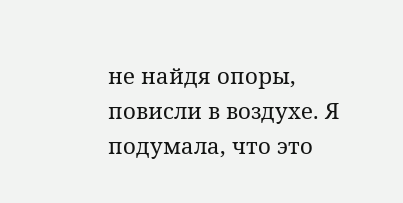не найдя опоры, повисли в воздухе. Я подумала, что это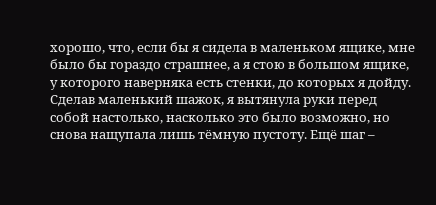хорошо, что, если бы я сидела в маленьком ящике, мне было бы гораздо страшнее, а я стою в большом ящике, у которого наверняка есть стенки, до которых я дойду. Сделав маленький шажок, я вытянула руки перед собой настолько, насколько это было возможно, но снова нащупала лишь тёмную пустоту. Ещё шаг –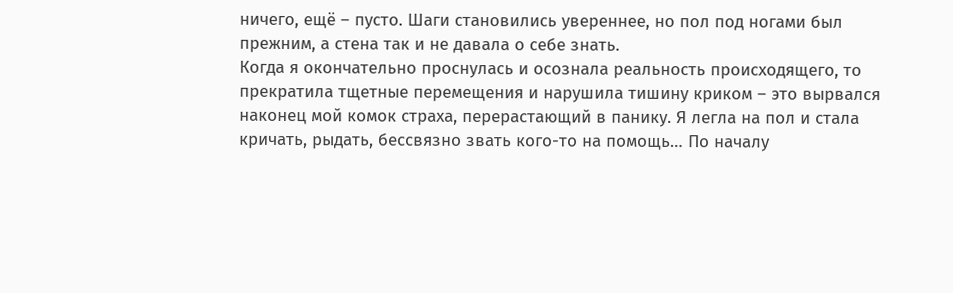ничего, ещё – пусто. Шаги становились увереннее, но пол под ногами был прежним, а стена так и не давала о себе знать.
Когда я окончательно проснулась и осознала реальность происходящего, то прекратила тщетные перемещения и нарушила тишину криком – это вырвался наконец мой комок страха, перерастающий в панику. Я легла на пол и стала кричать, рыдать, бессвязно звать кого-то на помощь… По началу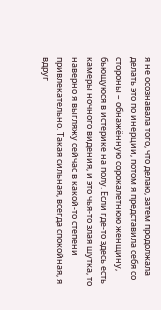я не осознавала того, что делаю, затем продолжала делать это по инерции, потом я представила себя со стороны – обнажённую сорокалетнюю женщину, бьющуюся в истерике на полу. Если где-то здесь есть камеры ночного видения, и это чья-то злая шутка, то наверно я выгляжу сейчас в какой-то степени привлекательно. Такая сильная, всегда спокойная, я вдруг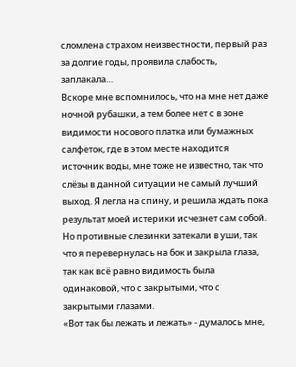сломлена страхом неизвестности, первый раз за долгие годы, проявила слабость, заплакала…
Вскоре мне вспомнилось, что на мне нет даже ночной рубашки, а тем более нет с в зоне видимости носового платка или бумажных салфеток, где в этом месте находится источник воды, мне тоже не известно, так что слёзы в данной ситуации не самый лучший выход. Я легла на спину, и решила ждать пока результат моей истерики исчезнет сам собой. Но противные слезинки затекали в уши, так что я перевернулась на бок и закрыла глаза, так как всё равно видимость была одинаковой, что с закрытыми, что с закрытыми глазами.
«Вот так бы лежать и лежать» - думалось мне,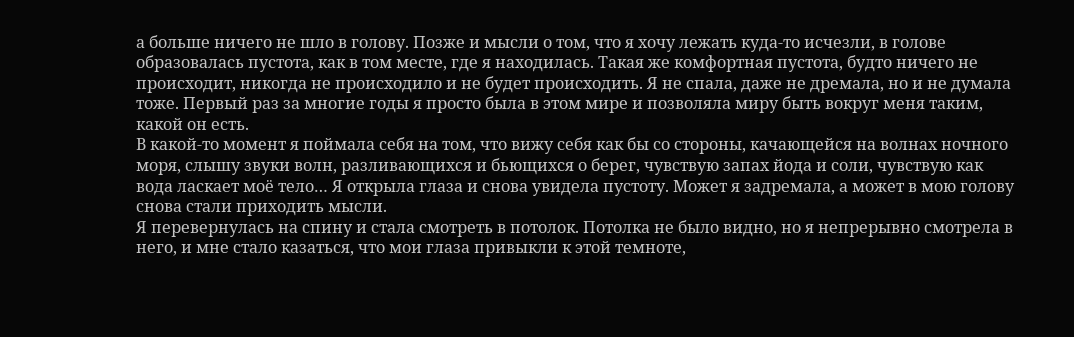а больше ничего не шло в голову. Позже и мысли о том, что я хочу лежать куда-то исчезли, в голове образовалась пустота, как в том месте, где я находилась. Такая же комфортная пустота, будто ничего не происходит, никогда не происходило и не будет происходить. Я не спала, даже не дремала, но и не думала тоже. Первый раз за многие годы я просто была в этом мире и позволяла миру быть вокруг меня таким, какой он есть.
В какой-то момент я поймала себя на том, что вижу себя как бы со стороны, качающейся на волнах ночного моря, слышу звуки волн, разливающихся и бьющихся о берег, чувствую запах йода и соли, чувствую как вода ласкает моё тело… Я открыла глаза и снова увидела пустоту. Может я задремала, а может в мою голову снова стали приходить мысли.
Я перевернулась на спину и стала смотреть в потолок. Потолка не было видно, но я непрерывно смотрела в него, и мне стало казаться, что мои глаза привыкли к этой темноте,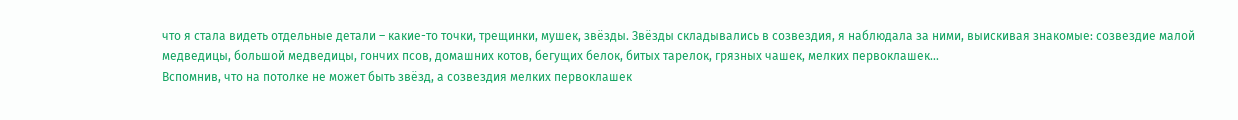что я стала видеть отдельные детали – какие-то точки, трещинки, мушек, звёзды. Звёзды складывались в созвездия, я наблюдала за ними, выискивая знакомые: созвездие малой медведицы, большой медведицы, гончих псов, домашних котов, бегущих белок, битых тарелок, грязных чашек, мелких первоклашек…
Вспомнив, что на потолке не может быть звёзд, а созвездия мелких первоклашек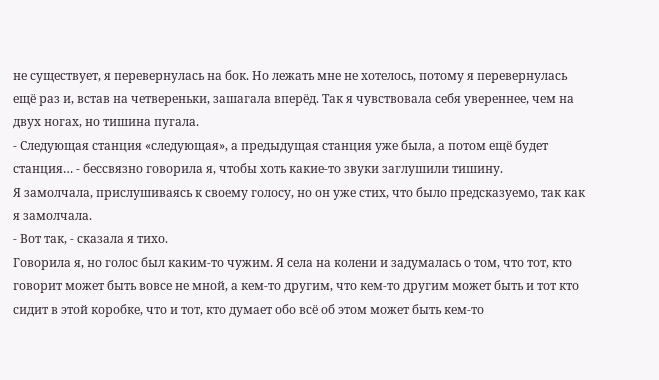не существует, я перевернулась на бок. Но лежать мне не хотелось, потому я перевернулась ещё раз и, встав на четвереньки, зашагала вперёд. Так я чувствовала себя увереннее, чем на двух ногах, но тишина пугала.
- Следующая станция «следующая», а предыдущая станция уже была, а потом ещё будет станция… - бессвязно говорила я, чтобы хоть какие-то звуки заглушили тишину.
Я замолчала, прислушиваясь к своему голосу, но он уже стих, что было предсказуемо, так как я замолчала.
- Вот так, - сказала я тихо.
Говорила я, но голос был каким-то чужим. Я села на колени и задумалась о том, что тот, кто говорит может быть вовсе не мной, а кем-то другим, что кем-то другим может быть и тот кто сидит в этой коробке, что и тот, кто думает обо всё об этом может быть кем-то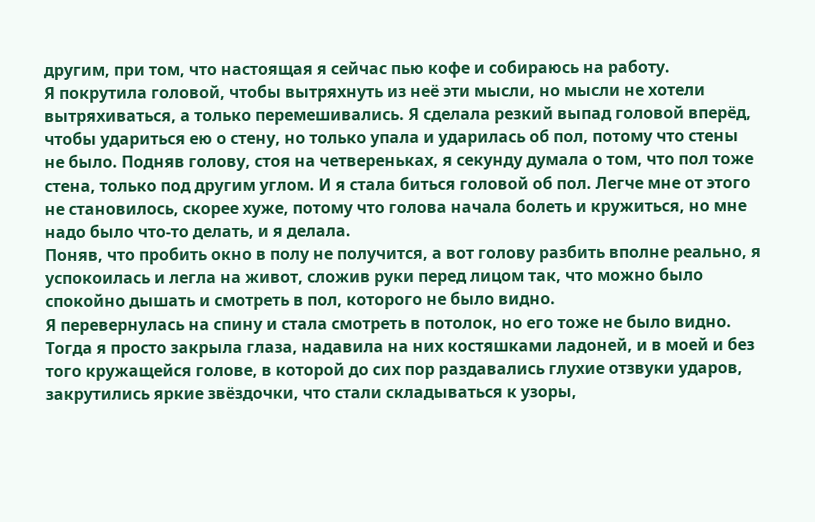другим, при том, что настоящая я сейчас пью кофе и собираюсь на работу.
Я покрутила головой, чтобы вытряхнуть из неё эти мысли, но мысли не хотели вытряхиваться, а только перемешивались. Я сделала резкий выпад головой вперёд, чтобы удариться ею о стену, но только упала и ударилась об пол, потому что стены не было. Подняв голову, стоя на четвереньках, я секунду думала о том, что пол тоже стена, только под другим углом. И я стала биться головой об пол. Легче мне от этого не становилось, скорее хуже, потому что голова начала болеть и кружиться, но мне надо было что-то делать, и я делала.
Поняв, что пробить окно в полу не получится, а вот голову разбить вполне реально, я успокоилась и легла на живот, сложив руки перед лицом так, что можно было спокойно дышать и смотреть в пол, которого не было видно.
Я перевернулась на спину и стала смотреть в потолок, но его тоже не было видно. Тогда я просто закрыла глаза, надавила на них костяшками ладоней, и в моей и без того кружащейся голове, в которой до сих пор раздавались глухие отзвуки ударов, закрутились яркие звёздочки, что стали складываться к узоры,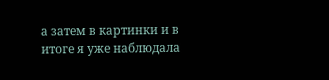а затем в картинки и в итоге я уже наблюдала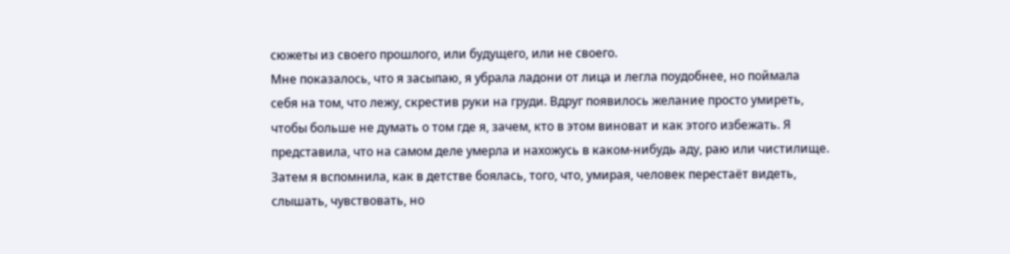сюжеты из своего прошлого, или будущего, или не своего.
Мне показалось, что я засыпаю, я убрала ладони от лица и легла поудобнее, но поймала себя на том, что лежу, скрестив руки на груди. Вдруг появилось желание просто умиреть, чтобы больше не думать о том где я, зачем, кто в этом виноват и как этого избежать. Я представила, что на самом деле умерла и нахожусь в каком-нибудь аду, раю или чистилище. Затем я вспомнила, как в детстве боялась, того, что, умирая, человек перестаёт видеть, слышать, чувствовать, но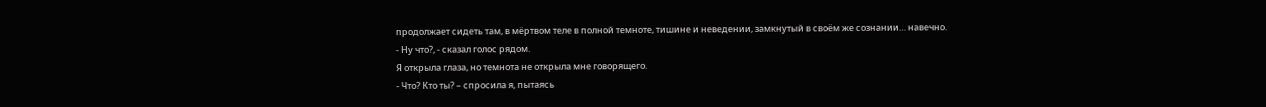продолжает сидеть там, в мёртвом теле в полной темноте, тишине и неведении, замкнутый в своём же сознании… навечно.
- Ну что?, - сказал голос рядом.
Я открыла глаза, но темнота не открыла мне говорящего.
- Что? Кто ты? – спросила я, пытаясь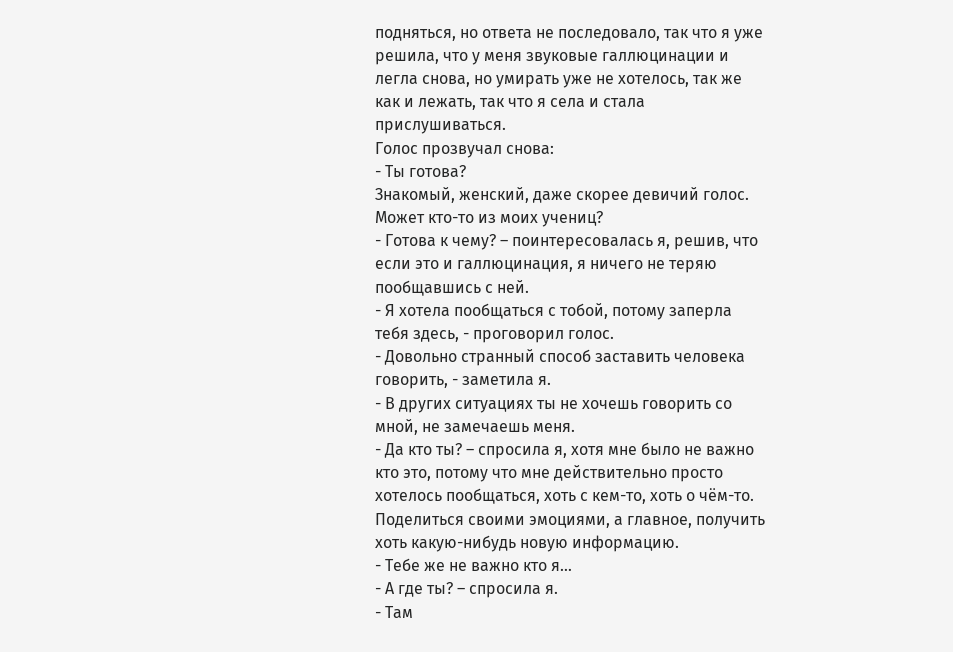подняться, но ответа не последовало, так что я уже решила, что у меня звуковые галлюцинации и легла снова, но умирать уже не хотелось, так же как и лежать, так что я села и стала прислушиваться.
Голос прозвучал снова:
- Ты готова?
Знакомый, женский, даже скорее девичий голос. Может кто-то из моих учениц?
- Готова к чему? – поинтересовалась я, решив, что если это и галлюцинация, я ничего не теряю пообщавшись с ней.
- Я хотела пообщаться с тобой, потому заперла тебя здесь, - проговорил голос.
- Довольно странный способ заставить человека говорить, - заметила я.
- В других ситуациях ты не хочешь говорить со мной, не замечаешь меня.
- Да кто ты? – спросила я, хотя мне было не важно кто это, потому что мне действительно просто хотелось пообщаться, хоть с кем-то, хоть о чём-то. Поделиться своими эмоциями, а главное, получить хоть какую-нибудь новую информацию.
- Тебе же не важно кто я…
- А где ты? – спросила я.
- Там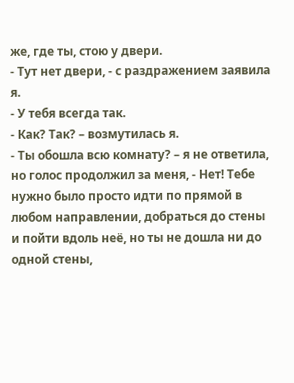же, где ты, стою у двери.
- Тут нет двери, - с раздражением заявила я.
- У тебя всегда так.
- Как? Так? – возмутилась я.
- Ты обошла всю комнату? – я не ответила, но голос продолжил за меня, - Нет! Тебе нужно было просто идти по прямой в любом направлении, добраться до стены и пойти вдоль неё, но ты не дошла ни до одной стены,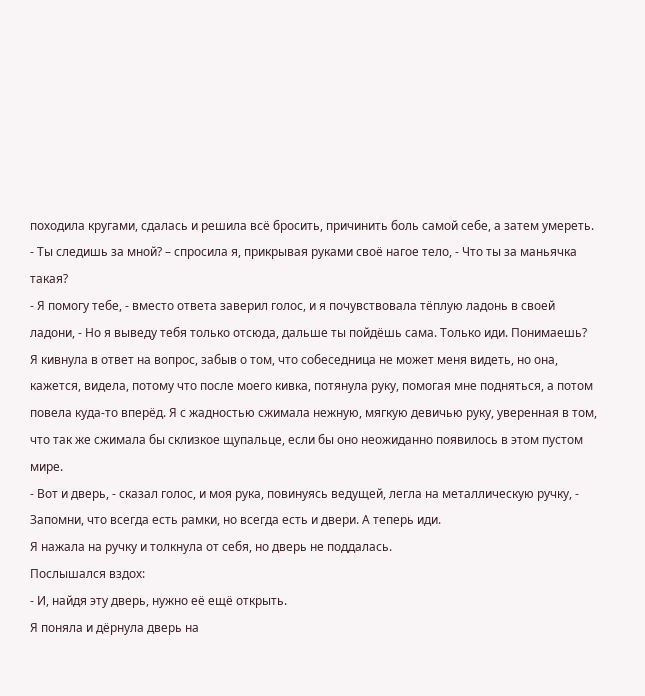походила кругами, сдалась и решила всё бросить, причинить боль самой себе, а затем умереть.
- Ты следишь за мной? – спросила я, прикрывая руками своё нагое тело, - Что ты за маньячка такая?
- Я помогу тебе, - вместо ответа заверил голос, и я почувствовала тёплую ладонь в своей ладони, - Но я выведу тебя только отсюда, дальше ты пойдёшь сама. Только иди. Понимаешь?
Я кивнула в ответ на вопрос, забыв о том, что собеседница не может меня видеть, но она, кажется, видела, потому что после моего кивка, потянула руку, помогая мне подняться, а потом повела куда-то вперёд. Я с жадностью сжимала нежную, мягкую девичью руку, уверенная в том, что так же сжимала бы склизкое щупальце, если бы оно неожиданно появилось в этом пустом мире.
- Вот и дверь, - сказал голос, и моя рука, повинуясь ведущей, легла на металлическую ручку, - Запомни, что всегда есть рамки, но всегда есть и двери. А теперь иди.
Я нажала на ручку и толкнула от себя, но дверь не поддалась.
Послышался вздох:
- И, найдя эту дверь, нужно её ещё открыть.
Я поняла и дёрнула дверь на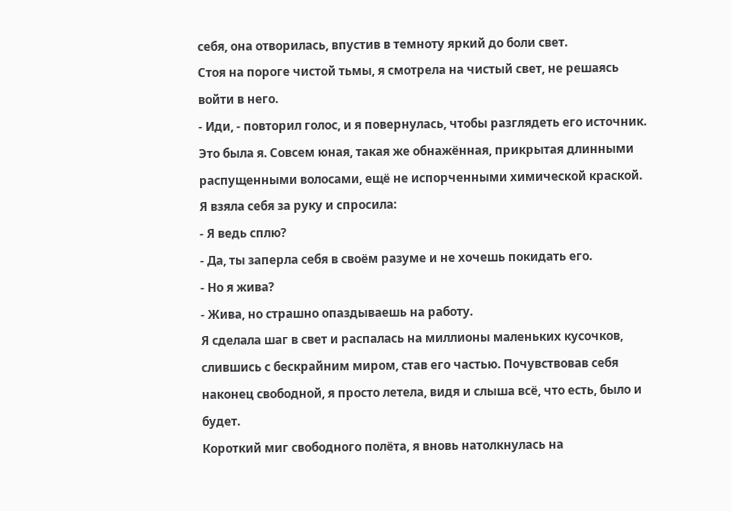себя, она отворилась, впустив в темноту яркий до боли свет.
Стоя на пороге чистой тьмы, я смотрела на чистый свет, не решаясь войти в него.
- Иди, - повторил голос, и я повернулась, чтобы разглядеть его источник.
Это была я. Совсем юная, такая же обнажённая, прикрытая длинными распущенными волосами, ещё не испорченными химической краской.
Я взяла себя за руку и спросила:
- Я ведь сплю?
- Да, ты заперла себя в своём разуме и не хочешь покидать его.
- Но я жива?
- Жива, но страшно опаздываешь на работу.
Я сделала шаг в свет и распалась на миллионы маленьких кусочков, слившись с бескрайним миром, став его частью. Почувствовав себя наконец свободной, я просто летела, видя и слыша всё, что есть, было и будет.
Короткий миг свободного полёта, я вновь натолкнулась на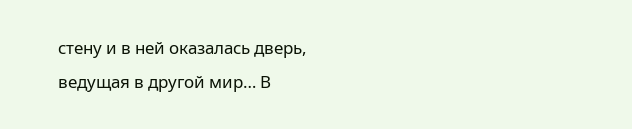стену и в ней оказалась дверь, ведущая в другой мир… В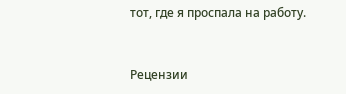тот, где я проспала на работу.


Рецензии